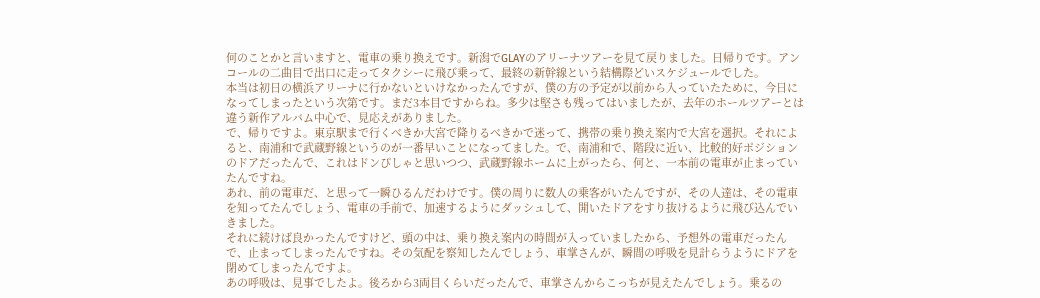何のことかと言いますと、電車の乗り換えです。新潟でGLAYのアリーナツアーを見て戻りました。日帰りです。アンコールの二曲目で出口に走ってタクシーに飛び乗って、最終の新幹線という結構際どいスケジュールでした。
本当は初日の横浜アリーナに行かないといけなかったんですが、僕の方の予定が以前から入っていたために、今日になってしまったという次第です。まだ3本目ですからね。多少は堅さも残ってはいましたが、去年のホールツアーとは違う新作アルバム中心で、見応えがありました。
で、帰りですよ。東京駅まで行くべきか大宮で降りるべきかで迷って、携帯の乗り換え案内で大宮を選択。それによると、南浦和で武蔵野線というのが一番早いことになってました。で、南浦和で、階段に近い、比較的好ポジションのドアだったんで、これはドンぴしゃと思いつつ、武蔵野線ホームに上がったら、何と、一本前の電車が止まっていたんですね。
あれ、前の電車だ、と思って一瞬ひるんだわけです。僕の周りに数人の乗客がいたんですが、その人達は、その電車を知ってたんでしょう、電車の手前で、加速するようにダッシュして、開いたドアをすり抜けるように飛び込んでいきました。
それに続けば良かったんですけど、頭の中は、乗り換え案内の時間が入っていましたから、予想外の電車だったんで、止まってしまったんですね。その気配を察知したんでしょう、車掌さんが、瞬間の呼吸を見計らうようにドアを閉めてしまったんですよ。
あの呼吸は、見事でしたよ。後ろから3両目くらいだったんで、車掌さんからこっちが見えたんでしょう。乗るの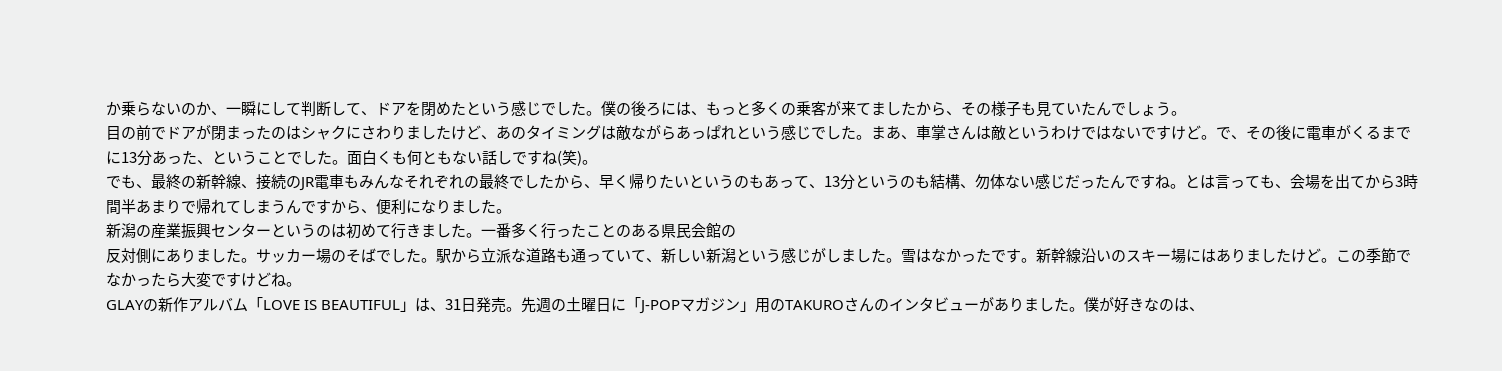か乗らないのか、一瞬にして判断して、ドアを閉めたという感じでした。僕の後ろには、もっと多くの乗客が来てましたから、その様子も見ていたんでしょう。
目の前でドアが閉まったのはシャクにさわりましたけど、あのタイミングは敵ながらあっぱれという感じでした。まあ、車掌さんは敵というわけではないですけど。で、その後に電車がくるまでに13分あった、ということでした。面白くも何ともない話しですね(笑)。
でも、最終の新幹線、接続のJR電車もみんなそれぞれの最終でしたから、早く帰りたいというのもあって、13分というのも結構、勿体ない感じだったんですね。とは言っても、会場を出てから3時間半あまりで帰れてしまうんですから、便利になりました。
新潟の産業振興センターというのは初めて行きました。一番多く行ったことのある県民会館の
反対側にありました。サッカー場のそばでした。駅から立派な道路も通っていて、新しい新潟という感じがしました。雪はなかったです。新幹線沿いのスキー場にはありましたけど。この季節でなかったら大変ですけどね。
GLAYの新作アルバム「LOVE IS BEAUTIFUL」は、31日発売。先週の土曜日に「J-POPマガジン」用のTAKUROさんのインタビューがありました。僕が好きなのは、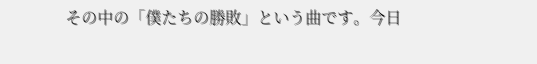その中の「僕たちの勝敗」という曲です。今日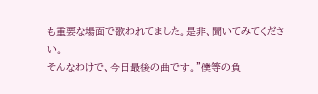も重要な場面で歌われてました。是非、聞いてみてください。
そんなわけで、今日最後の曲です。”僕等の負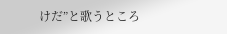けだ”と歌うところ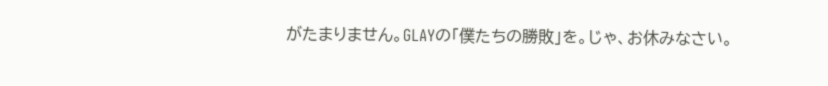がたまりません。GLAYの「僕たちの勝敗」を。じゃ、お休みなさい。